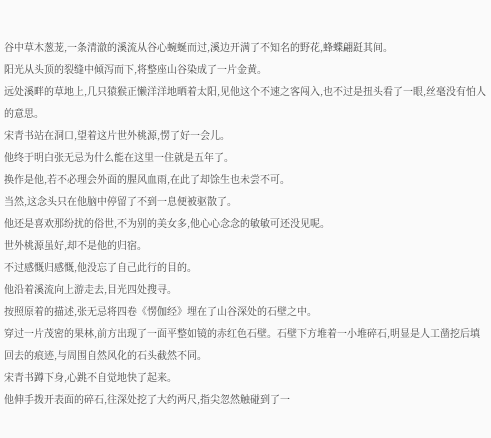谷中草木葱茏,一条清澈的溪流从谷心蜿蜒而过,溪边开满了不知名的野花,蜂蝶翩跹其间。
阳光从头顶的裂缝中倾泻而下,将整座山谷染成了一片金黄。
远处溪畔的草地上,几只猿猴正懒洋洋地晒着太阳,见他这个不速之客闯入,也不过是扭头看了一眼,丝毫没有怕人的意思。
宋青书站在洞口,望着这片世外桃源,愣了好一会儿。
他终于明白张无忌为什么能在这里一住就是五年了。
换作是他,若不必理会外面的腥风血雨,在此了却馀生也未尝不可。
当然,这念头只在他脑中停留了不到一息便被驱散了。
他还是喜欢那纷扰的俗世,不为别的美女多,他心心念念的敏敏可还没见呢。
世外桃源虽好,却不是他的归宿。
不过感慨归感慨,他没忘了自己此行的目的。
他沿着溪流向上游走去,目光四处搜寻。
按照原着的描述,张无忌将四卷《愣伽经》埋在了山谷深处的石壁之中。
穿过一片茂密的果林,前方出现了一面平整如镜的赤红色石壁。石壁下方堆着一小堆碎石,明显是人工凿挖后填回去的痕迹,与周围自然风化的石头截然不同。
宋青书蹲下身,心跳不自觉地快了起来。
他伸手拨开表面的碎石,往深处挖了大约两尺,指尖忽然触碰到了一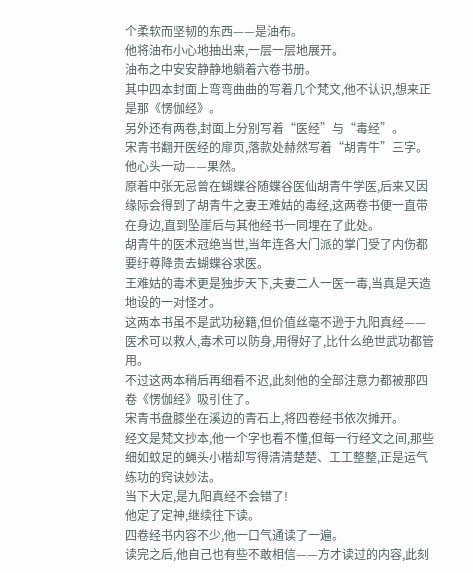个柔软而坚韧的东西——是油布。
他将油布小心地抽出来,一层一层地展开。
油布之中安安静静地躺着六卷书册。
其中四本封面上弯弯曲曲的写着几个梵文,他不认识,想来正是那《愣伽经》。
另外还有两卷,封面上分别写着“医经”与“毒经”。
宋青书翻开医经的扉页,落款处赫然写着“胡青牛”三字。
他心头一动——果然。
原着中张无忌曾在蝴蝶谷随蝶谷医仙胡青牛学医,后来又因缘际会得到了胡青牛之妻王难姑的毒经,这两卷书便一直带在身边,直到坠崖后与其他经书一同埋在了此处。
胡青牛的医术冠绝当世,当年连各大门派的掌门受了内伤都要纡尊降贵去蝴蝶谷求医。
王难姑的毒术更是独步天下,夫妻二人一医一毒,当真是天造地设的一对怪才。
这两本书虽不是武功秘籍,但价值丝毫不逊于九阳真经——医术可以救人,毒术可以防身,用得好了,比什么绝世武功都管用。
不过这两本稍后再细看不迟,此刻他的全部注意力都被那四卷《愣伽经》吸引住了。
宋青书盘膝坐在溪边的青石上,将四卷经书依次摊开。
经文是梵文抄本,他一个字也看不懂,但每一行经文之间,那些细如蚊足的蝇头小楷却写得清清楚楚、工工整整,正是运气练功的窍诀妙法。
当下大定,是九阳真经不会错了!
他定了定神,继续往下读。
四卷经书内容不少,他一口气通读了一遍。
读完之后,他自己也有些不敢相信——方才读过的内容,此刻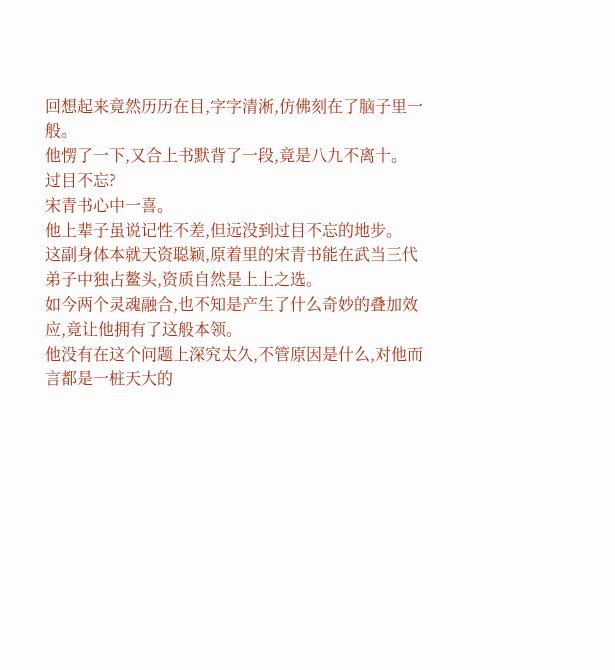回想起来竟然历历在目,字字清淅,仿佛刻在了脑子里一般。
他愣了一下,又合上书默背了一段,竟是八九不离十。
过目不忘?
宋青书心中一喜。
他上辈子虽说记性不差,但远没到过目不忘的地步。
这副身体本就天资聪颖,原着里的宋青书能在武当三代弟子中独占鳌头,资质自然是上上之选。
如今两个灵魂融合,也不知是产生了什么奇妙的叠加效应,竟让他拥有了这般本领。
他没有在这个问题上深究太久,不管原因是什么,对他而言都是一桩天大的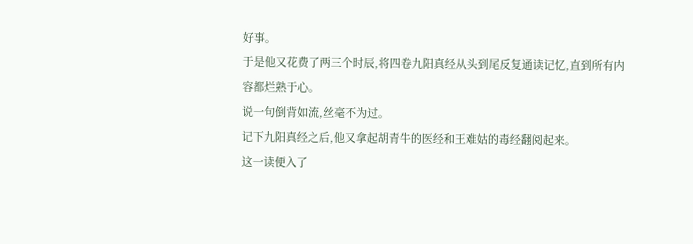好事。
于是他又花费了两三个时辰,将四卷九阳真经从头到尾反复通读记忆,直到所有内容都烂熟于心。
说一句倒背如流,丝毫不为过。
记下九阳真经之后,他又拿起胡青牛的医经和王难姑的毒经翻阅起来。
这一读便入了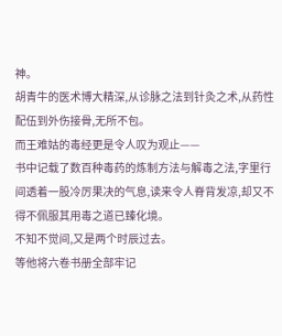神。
胡青牛的医术博大精深,从诊脉之法到针灸之术,从药性配伍到外伤接骨,无所不包。
而王难姑的毒经更是令人叹为观止——
书中记载了数百种毒药的炼制方法与解毒之法,字里行间透着一股冷厉果决的气息,读来令人脊背发凉,却又不得不佩服其用毒之道已臻化境。
不知不觉间,又是两个时辰过去。
等他将六卷书册全部牢记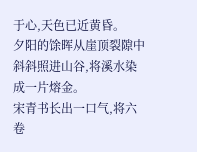于心,天色已近黄昏。
夕阳的馀晖从崖顶裂隙中斜斜照进山谷,将溪水染成一片熔金。
宋青书长出一口气,将六卷